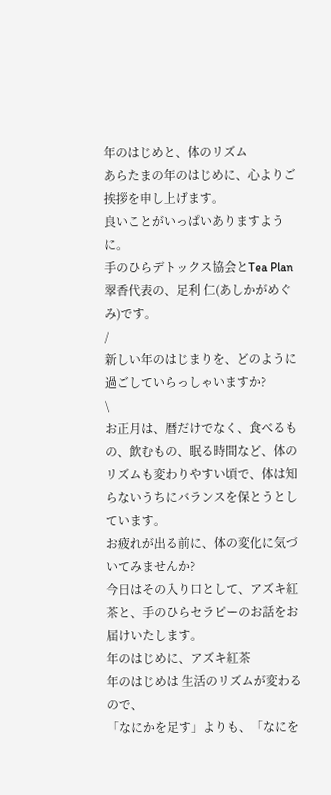年のはじめと、体のリズム
あらたまの年のはじめに、心よりご挨拶を申し上げます。
良いことがいっぱいありますように。
手のひらデトックス協会とTea Plan 翠香代表の、足利 仁(あしかがめぐみ)です。
/
新しい年のはじまりを、どのように過ごしていらっしゃいますか?
\
お正月は、暦だけでなく、食べるもの、飲むもの、眠る時間など、体のリズムも変わりやすい頃で、体は知らないうちにバランスを保とうとしています。
お疲れが出る前に、体の変化に気づいてみませんか?
今日はその入り口として、アズキ紅茶と、手のひらセラピーのお話をお届けいたします。
年のはじめに、アズキ紅茶
年のはじめは 生活のリズムが変わるので、
「なにかを足す」よりも、「なにを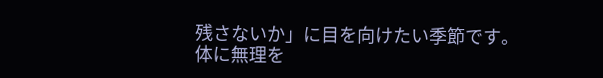残さないか」に目を向けたい季節です。
体に無理を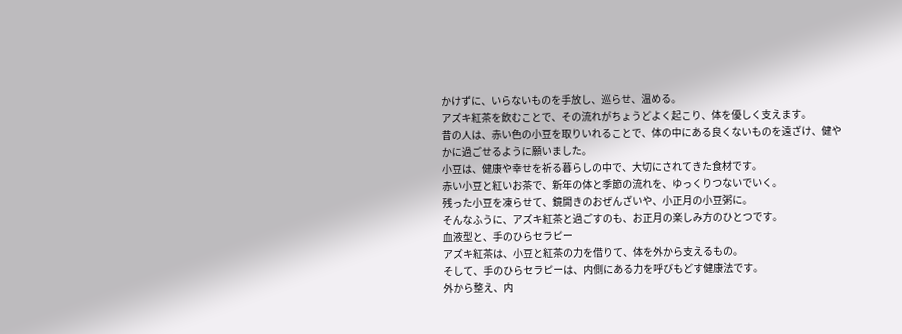かけずに、いらないものを手放し、巡らせ、温める。
アズキ紅茶を飲むことで、その流れがちょうどよく起こり、体を優しく支えます。
昔の人は、赤い色の小豆を取りいれることで、体の中にある良くないものを遠ざけ、健やかに過ごせるように願いました。
小豆は、健康や幸せを祈る暮らしの中で、大切にされてきた食材です。
赤い小豆と紅いお茶で、新年の体と季節の流れを、ゆっくりつないでいく。
残った小豆を凍らせて、鏡開きのおぜんざいや、小正月の小豆粥に。
そんなふうに、アズキ紅茶と過ごすのも、お正月の楽しみ方のひとつです。
血液型と、手のひらセラピー
アズキ紅茶は、小豆と紅茶の力を借りて、体を外から支えるもの。
そして、手のひらセラピーは、内側にある力を呼びもどす健康法です。
外から整え、内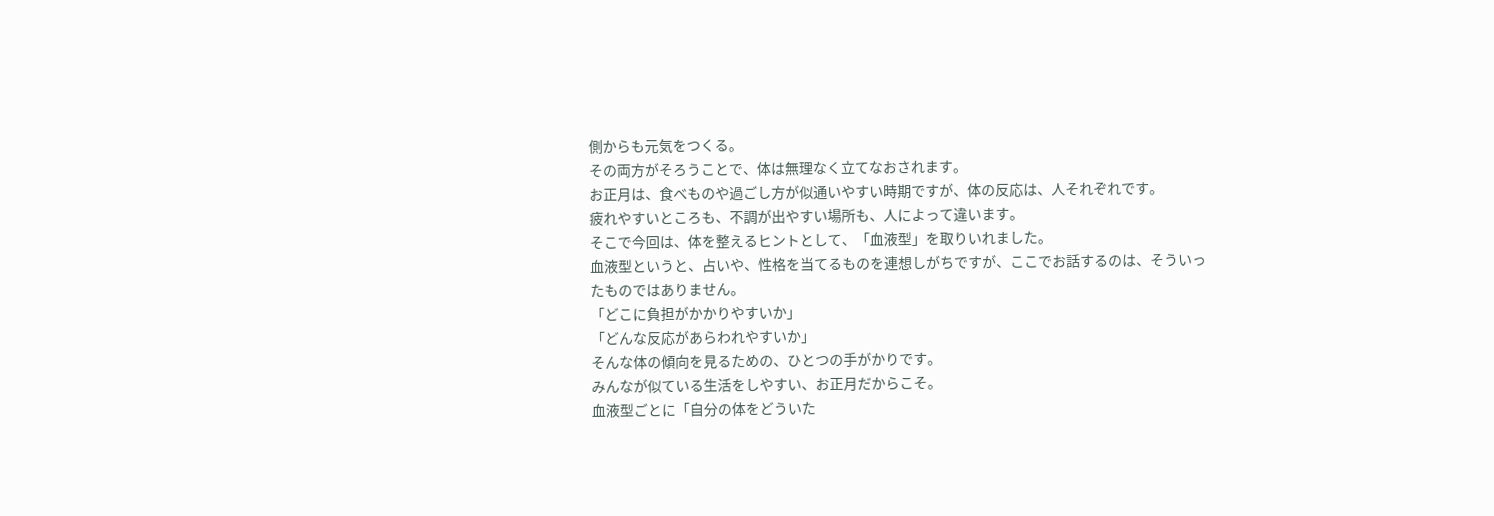側からも元気をつくる。
その両方がそろうことで、体は無理なく立てなおされます。
お正月は、食べものや過ごし方が似通いやすい時期ですが、体の反応は、人それぞれです。
疲れやすいところも、不調が出やすい場所も、人によって違います。
そこで今回は、体を整えるヒントとして、「血液型」を取りいれました。
血液型というと、占いや、性格を当てるものを連想しがちですが、ここでお話するのは、そういったものではありません。
「どこに負担がかかりやすいか」
「どんな反応があらわれやすいか」
そんな体の傾向を見るための、ひとつの手がかりです。
みんなが似ている生活をしやすい、お正月だからこそ。
血液型ごとに「自分の体をどういた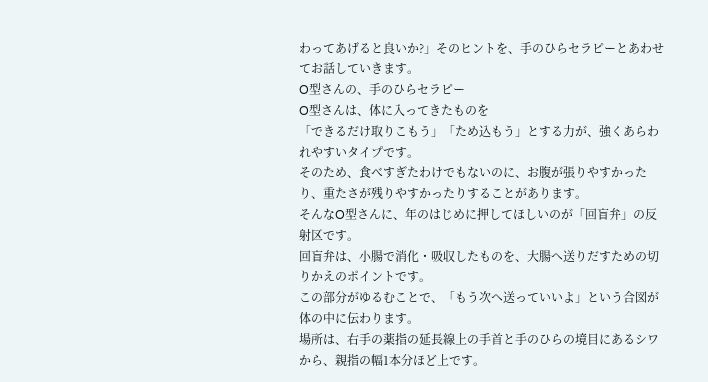わってあげると良いか?」そのヒントを、手のひらセラピーとあわせてお話していきます。
O型さんの、手のひらセラピー
O型さんは、体に入ってきたものを
「できるだけ取りこもう」「ため込もう」とする力が、強くあらわれやすいタイプです。
そのため、食べすぎたわけでもないのに、お腹が張りやすかったり、重たさが残りやすかったりすることがあります。
そんなO型さんに、年のはじめに押してほしいのが「回盲弁」の反射区です。
回盲弁は、小腸で消化・吸収したものを、大腸へ送りだすための切りかえのポイントです。
この部分がゆるむことで、「もう次へ送っていいよ」という合図が体の中に伝わります。
場所は、右手の薬指の延長線上の手首と手のひらの境目にあるシワから、親指の幅1本分ほど上です。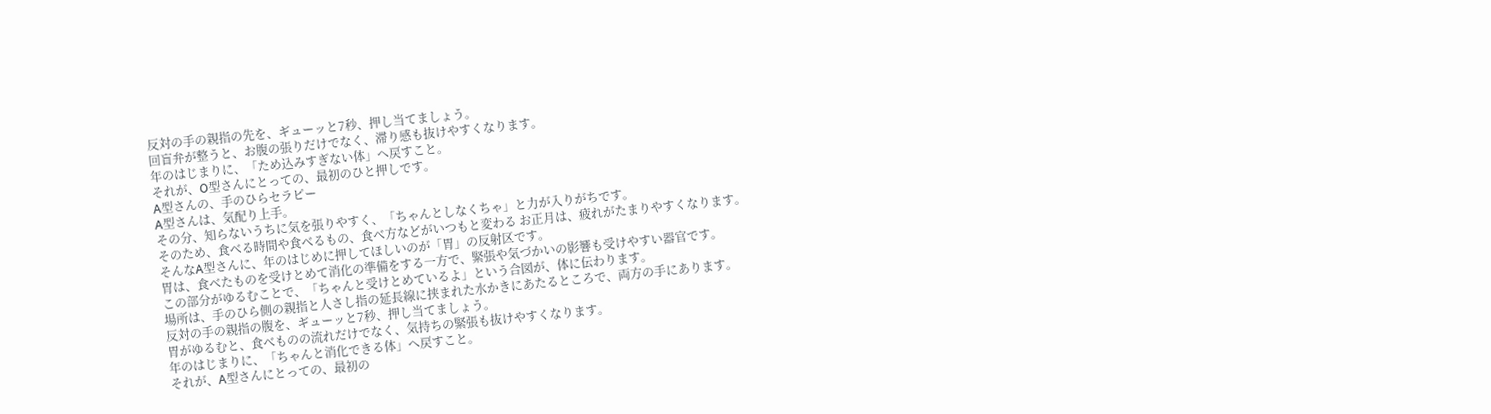反対の手の親指の先を、ギューッと7秒、押し当てましょう。
回盲弁が整うと、お腹の張りだけでなく、滞り感も抜けやすくなります。
年のはじまりに、「ため込みすぎない体」へ戻すこと。
それが、O型さんにとっての、最初のひと押しです。
A型さんの、手のひらセラピー
A型さんは、気配り上手。
その分、知らないうちに気を張りやすく、「ちゃんとしなくちゃ」と力が入りがちです。
そのため、食べる時間や食べるもの、食べ方などがいつもと変わる お正月は、疲れがたまりやすくなります。
そんなA型さんに、年のはじめに押してほしいのが「胃」の反射区です。
胃は、食べたものを受けとめて消化の準備をする一方で、緊張や気づかいの影響も受けやすい器官です。
この部分がゆるむことで、「ちゃんと受けとめているよ」という合図が、体に伝わります。
場所は、手のひら側の親指と人さし指の延長線に挟まれた水かきにあたるところで、両方の手にあります。
反対の手の親指の腹を、ギューッと7秒、押し当てましょう。
胃がゆるむと、食べものの流れだけでなく、気持ちの緊張も抜けやすくなります。
年のはじまりに、「ちゃんと消化できる体」へ戻すこと。
それが、A型さんにとっての、最初の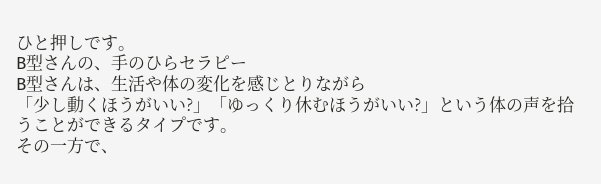ひと押しです。
B型さんの、手のひらセラピー
B型さんは、生活や体の変化を感じとりながら
「少し動くほうがいい?」「ゆっくり休むほうがいい?」という体の声を拾うことができるタイプです。
その一方で、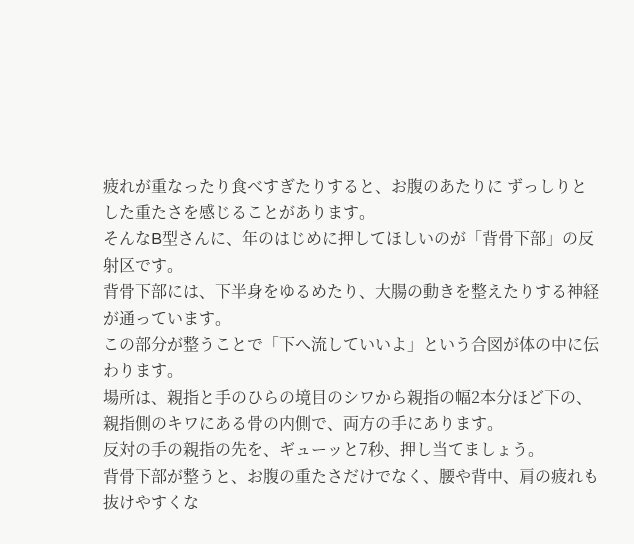疲れが重なったり食べすぎたりすると、お腹のあたりに ずっしりとした重たさを感じることがあります。
そんなB型さんに、年のはじめに押してほしいのが「背骨下部」の反射区です。
背骨下部には、下半身をゆるめたり、大腸の動きを整えたりする神経が通っています。
この部分が整うことで「下へ流していいよ」という合図が体の中に伝わります。
場所は、親指と手のひらの境目のシワから親指の幅2本分ほど下の、親指側のキワにある骨の内側で、両方の手にあります。
反対の手の親指の先を、ギューッと7秒、押し当てましょう。
背骨下部が整うと、お腹の重たさだけでなく、腰や背中、肩の疲れも抜けやすくな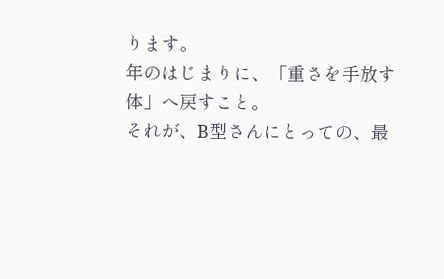ります。
年のはじまりに、「重さを手放す体」へ戻すこと。
それが、B型さんにとっての、最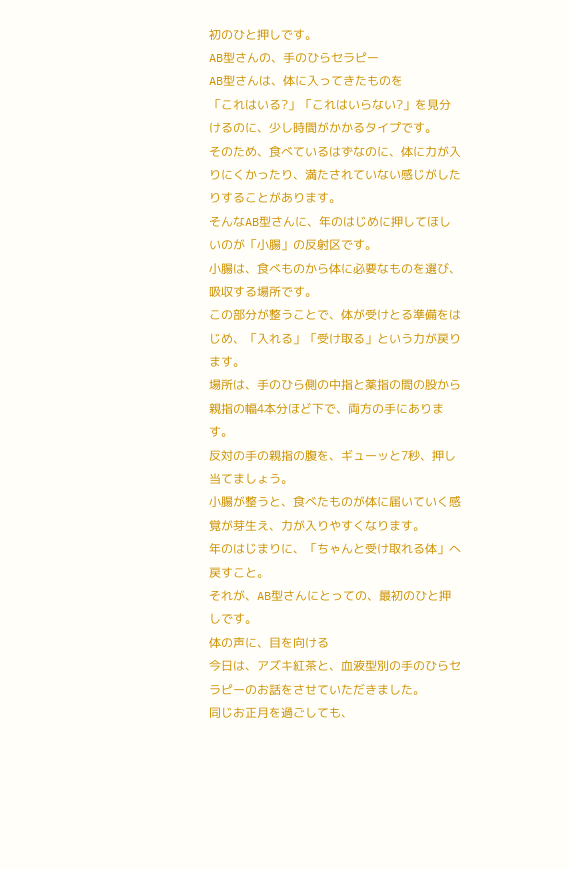初のひと押しです。
AB型さんの、手のひらセラピー
AB型さんは、体に入ってきたものを
「これはいる?」「これはいらない?」を見分けるのに、少し時間がかかるタイプです。
そのため、食べているはずなのに、体に力が入りにくかったり、満たされていない感じがしたりすることがあります。
そんなAB型さんに、年のはじめに押してほしいのが「小腸」の反射区です。
小腸は、食べものから体に必要なものを選び、吸収する場所です。
この部分が整うことで、体が受けとる準備をはじめ、「入れる」「受け取る」という力が戻ります。
場所は、手のひら側の中指と薬指の間の股から親指の幅4本分ほど下で、両方の手にあります。
反対の手の親指の腹を、ギューッと7秒、押し当てましょう。
小腸が整うと、食べたものが体に届いていく感覚が芽生え、力が入りやすくなります。
年のはじまりに、「ちゃんと受け取れる体」へ戻すこと。
それが、AB型さんにとっての、最初のひと押しです。
体の声に、目を向ける
今日は、アズキ紅茶と、血液型別の手のひらセラピーのお話をさせていただきました。
同じお正月を過ごしても、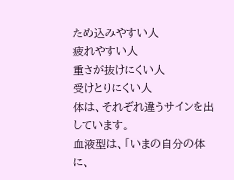ため込みやすい人
疲れやすい人
重さが抜けにくい人
受けとりにくい人
体は、それぞれ違うサインを出しています。
血液型は、「いまの自分の体に、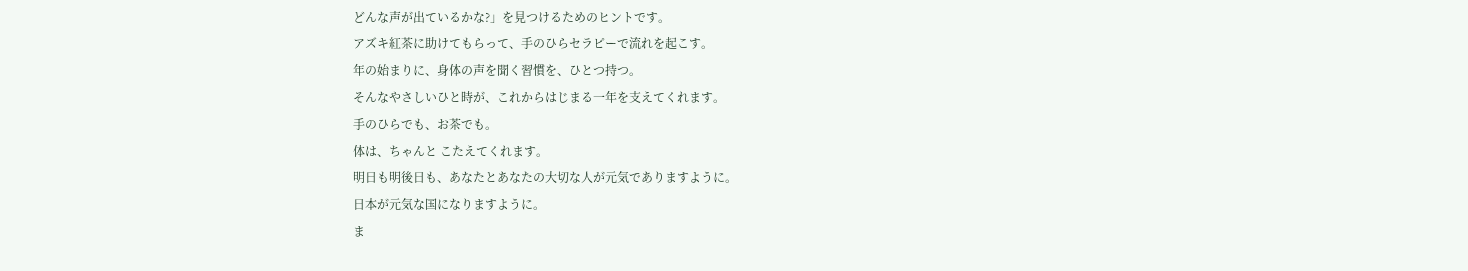どんな声が出ているかな?」を見つけるためのヒントです。
アズキ紅茶に助けてもらって、手のひらセラピーで流れを起こす。
年の始まりに、身体の声を聞く習慣を、ひとつ持つ。
そんなやさしいひと時が、これからはじまる一年を支えてくれます。
手のひらでも、お茶でも。
体は、ちゃんと こたえてくれます。
明日も明後日も、あなたとあなたの大切な人が元気でありますように。
日本が元気な国になりますように。
ま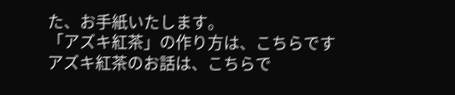た、お手紙いたします。
「アズキ紅茶」の作り方は、こちらです
アズキ紅茶のお話は、こちらで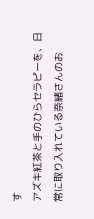す
アズキ紅茶と手のひらセラピーを、日常に取り入れている奈緒さんのお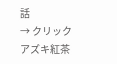話
→ クリック
アズキ紅茶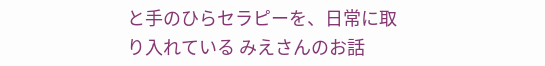と手のひらセラピーを、日常に取り入れている みえさんのお話